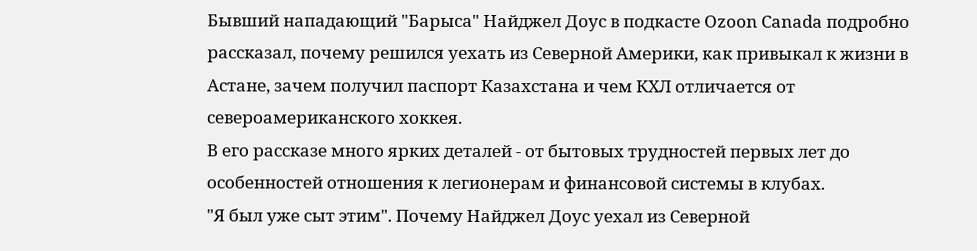Бывший нападающий "Барыса" Найджел Доус в подкасте Ozoon Canada подробно рассказал, почему решился уехать из Северной Америки, как привыкал к жизни в Астане, зачем получил паспорт Казахстана и чем КХЛ отличается от североамериканского хоккея.
В его рассказе много ярких деталей - от бытовых трудностей первых лет до особенностей отношения к легионерам и финансовой системы в клубах.
"Я был уже сыт этим". Почему Найджел Доус уехал из Северной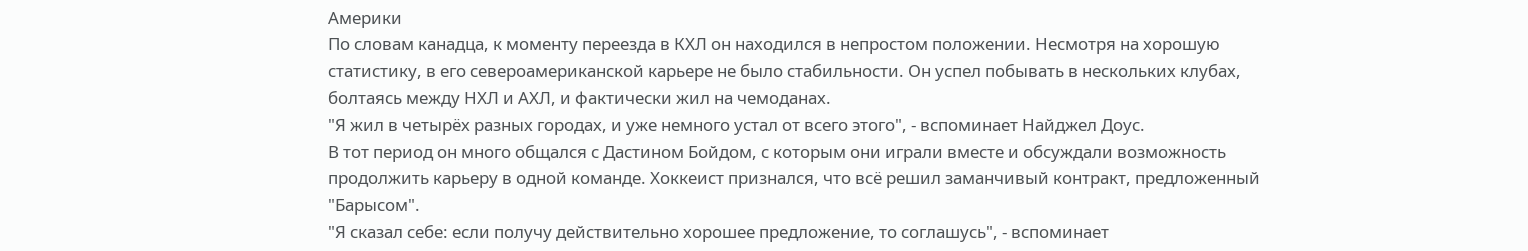Америки
По словам канадца, к моменту переезда в КХЛ он находился в непростом положении. Несмотря на хорошую статистику, в его североамериканской карьере не было стабильности. Он успел побывать в нескольких клубах, болтаясь между НХЛ и АХЛ, и фактически жил на чемоданах.
"Я жил в четырёх разных городах, и уже немного устал от всего этого", - вспоминает Найджел Доус.
В тот период он много общался с Дастином Бойдом, с которым они играли вместе и обсуждали возможность продолжить карьеру в одной команде. Хоккеист признался, что всё решил заманчивый контракт, предложенный "Барысом".
"Я сказал себе: если получу действительно хорошее предложение, то соглашусь", - вспоминает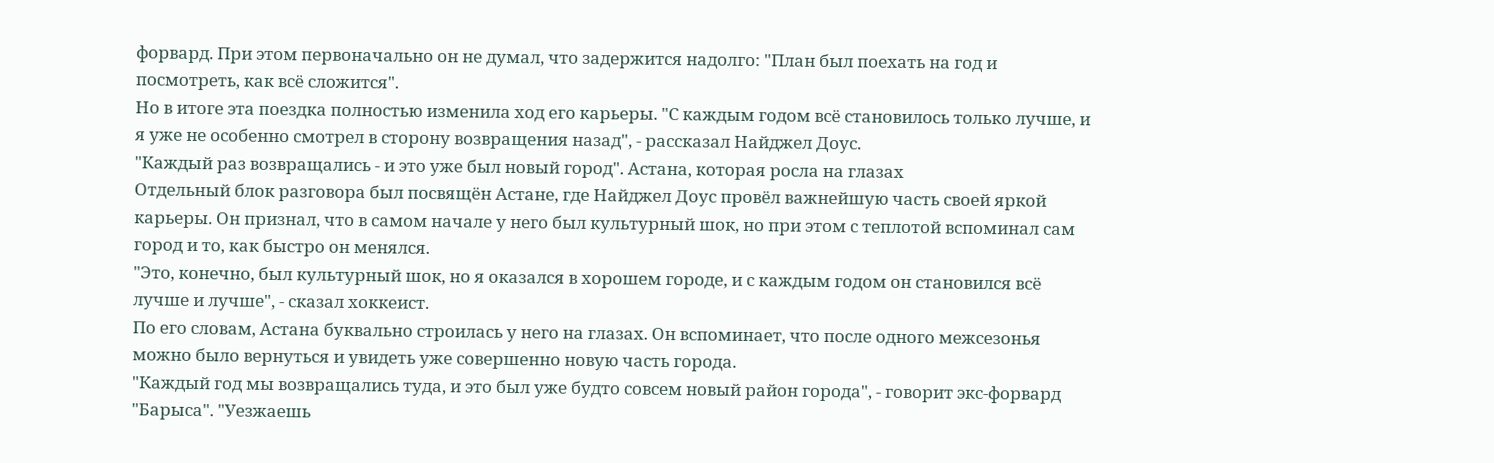форвард. При этом первоначально он не думал, что задержится надолго: "План был поехать на год и посмотреть, как всё сложится".
Но в итоге эта поездка полностью изменила ход его карьеры. "С каждым годом всё становилось только лучше, и я уже не особенно смотрел в сторону возвращения назад", - рассказал Найджел Доус.
"Каждый раз возвращались - и это уже был новый город". Астана, которая росла на глазах
Отдельный блок разговора был посвящён Астане, где Найджел Доус провёл важнейшую часть своей яркой карьеры. Он признал, что в самом начале у него был культурный шок, но при этом с теплотой вспоминал сам город и то, как быстро он менялся.
"Это, конечно, был культурный шок, но я оказался в хорошем городе, и с каждым годом он становился всё лучше и лучше", - сказал хоккеист.
По его словам, Астана буквально строилась у него на глазах. Он вспоминает, что после одного межсезонья можно было вернуться и увидеть уже совершенно новую часть города.
"Каждый год мы возвращались туда, и это был уже будто совсем новый район города", - говорит экс-форвард "Барыса". "Уезжаешь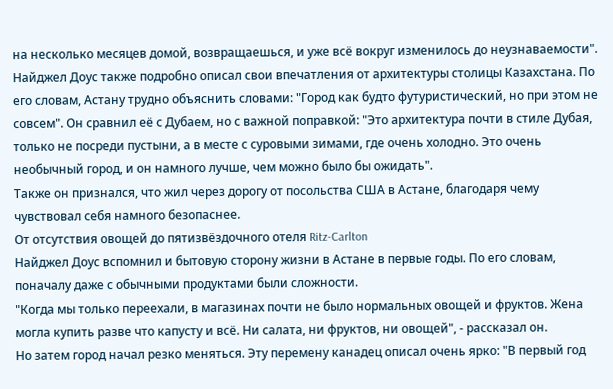на несколько месяцев домой, возвращаешься, и уже всё вокруг изменилось до неузнаваемости".
Найджел Доус также подробно описал свои впечатления от архитектуры столицы Казахстана. По его словам, Астану трудно объяснить словами: "Город как будто футуристический, но при этом не совсем". Он сравнил её с Дубаем, но с важной поправкой: "Это архитектура почти в стиле Дубая, только не посреди пустыни, а в месте с суровыми зимами, где очень холодно. Это очень необычный город, и он намного лучше, чем можно было бы ожидать".
Также он признался, что жил через дорогу от посольства США в Астане, благодаря чему чувствовал себя намного безопаснее.
От отсутствия овощей до пятизвёздочного отеля Ritz-Carlton
Найджел Доус вспомнил и бытовую сторону жизни в Астане в первые годы. По его словам, поначалу даже с обычными продуктами были сложности.
"Когда мы только переехали, в магазинах почти не было нормальных овощей и фруктов. Жена могла купить разве что капусту и всё. Ни салата, ни фруктов, ни овощей", - рассказал он.
Но затем город начал резко меняться. Эту перемену канадец описал очень ярко: "В первый год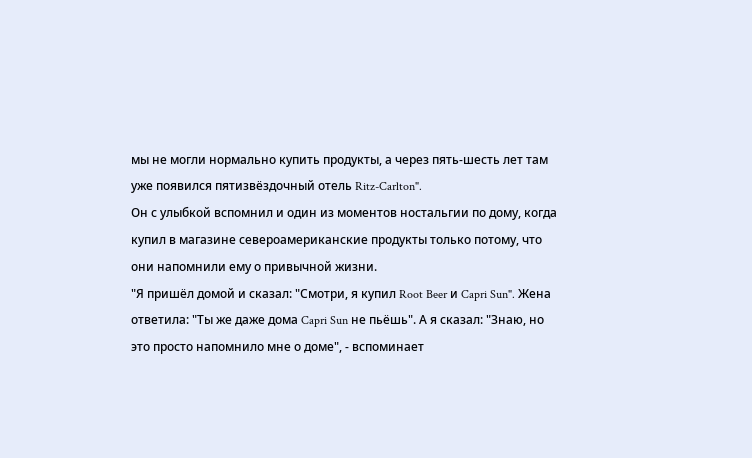мы не могли нормально купить продукты, а через пять-шесть лет там уже появился пятизвёздочный отель Ritz-Carlton".
Он с улыбкой вспомнил и один из моментов ностальгии по дому, когда купил в магазине североамериканские продукты только потому, что они напомнили ему о привычной жизни.
"Я пришёл домой и сказал: "Смотри, я купил Root Beer и Capri Sun". Жена ответила: "Ты же даже дома Capri Sun не пьёшь". А я сказал: "Знаю, но это просто напомнило мне о доме", - вспоминает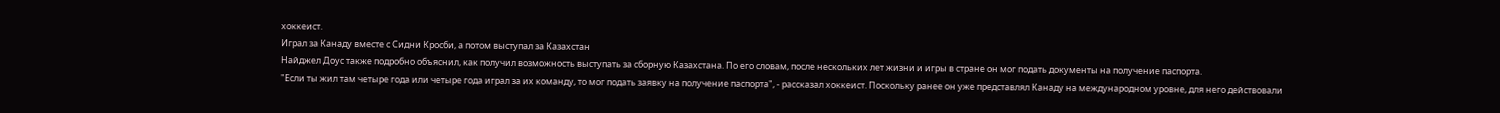хоккеист.
Играл за Канаду вместе с Сидни Кросби, а потом выступал за Казахстан
Найджел Доус также подробно объяснил, как получил возможность выступать за сборную Казахстана. По его словам, после нескольких лет жизни и игры в стране он мог подать документы на получение паспорта.
"Если ты жил там четыре года или четыре года играл за их команду, то мог подать заявку на получение паспорта", - рассказал хоккеист. Поскольку ранее он уже представлял Канаду на международном уровне, для него действовали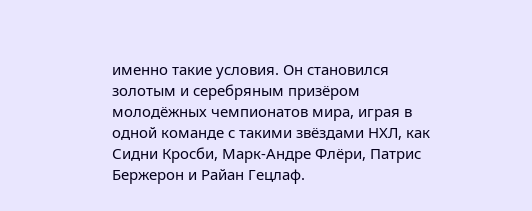именно такие условия. Он становился золотым и серебряным призёром молодёжных чемпионатов мира, играя в одной команде с такими звёздами НХЛ, как Сидни Кросби, Марк-Андре Флёри, Патрис Бержерон и Райан Гецлаф.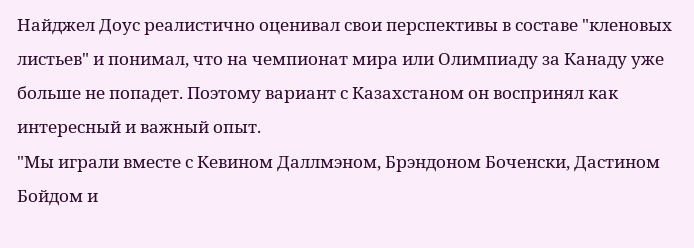Найджел Доус реалистично оценивал свои перспективы в составе "кленовых листьев" и понимал, что на чемпионат мира или Олимпиаду за Канаду уже больше не попадет. Поэтому вариант с Казахстаном он воспринял как интересный и важный опыт.
"Мы играли вместе с Кевином Даллмэном, Брэндоном Боченски, Дастином Бойдом и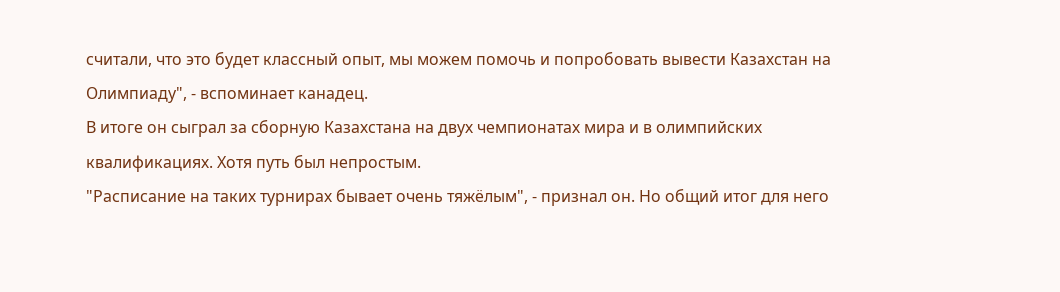считали, что это будет классный опыт, мы можем помочь и попробовать вывести Казахстан на Олимпиаду", - вспоминает канадец.
В итоге он сыграл за сборную Казахстана на двух чемпионатах мира и в олимпийских квалификациях. Хотя путь был непростым.
"Расписание на таких турнирах бывает очень тяжёлым", - признал он. Но общий итог для него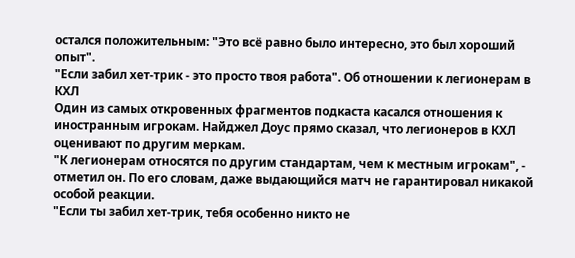остался положительным: "Это всё равно было интересно, это был хороший опыт".
"Если забил хет-трик - это просто твоя работа". Об отношении к легионерам в КХЛ
Один из самых откровенных фрагментов подкаста касался отношения к иностранным игрокам. Найджел Доус прямо сказал, что легионеров в КХЛ оценивают по другим меркам.
"К легионерам относятся по другим стандартам, чем к местным игрокам", - отметил он. По его словам, даже выдающийся матч не гарантировал никакой особой реакции.
"Если ты забил хет-трик, тебя особенно никто не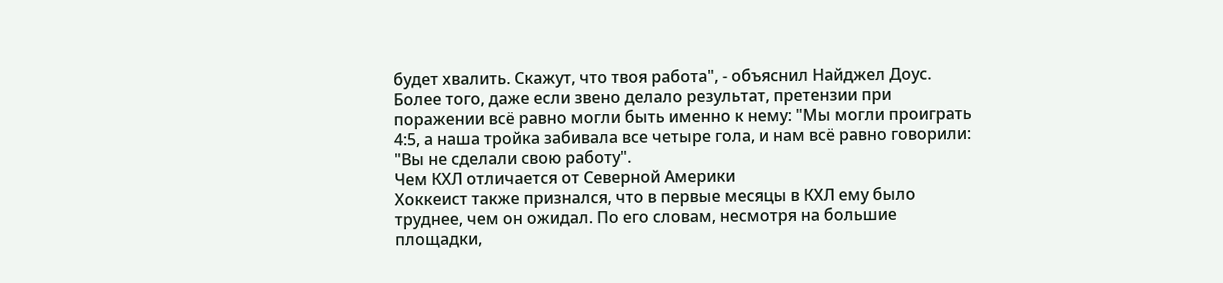будет хвалить. Скажут, что твоя работа", - объяснил Найджел Доус. Более того, даже если звено делало результат, претензии при поражении всё равно могли быть именно к нему: "Мы могли проиграть 4:5, а наша тройка забивала все четыре гола, и нам всё равно говорили: "Вы не сделали свою работу".
Чем КХЛ отличается от Северной Америки
Хоккеист также признался, что в первые месяцы в КХЛ ему было труднее, чем он ожидал. По его словам, несмотря на большие площадки,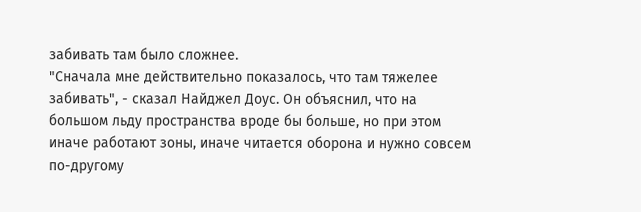забивать там было сложнее.
"Сначала мне действительно показалось, что там тяжелее забивать", - сказал Найджел Доус. Он объяснил, что на большом льду пространства вроде бы больше, но при этом иначе работают зоны, иначе читается оборона и нужно совсем по-другому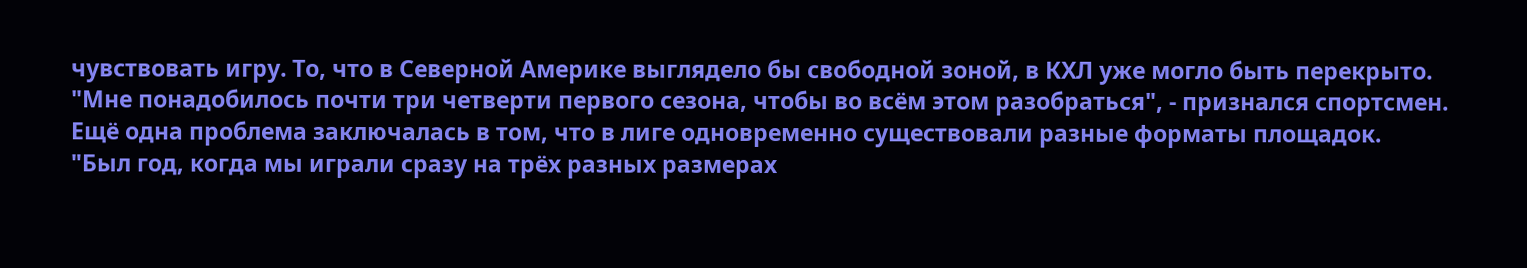чувствовать игру. То, что в Северной Америке выглядело бы свободной зоной, в КХЛ уже могло быть перекрыто.
"Мне понадобилось почти три четверти первого сезона, чтобы во всём этом разобраться", - признался спортсмен.
Ещё одна проблема заключалась в том, что в лиге одновременно существовали разные форматы площадок.
"Был год, когда мы играли сразу на трёх разных размерах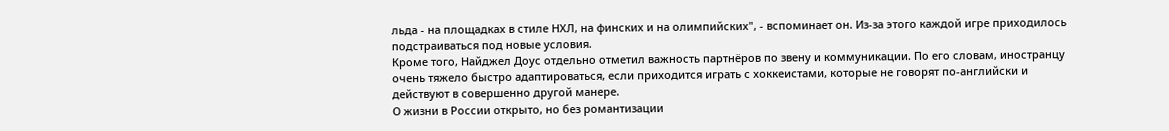льда - на площадках в стиле НХЛ, на финских и на олимпийских", - вспоминает он. Из-за этого каждой игре приходилось подстраиваться под новые условия.
Кроме того, Найджел Доус отдельно отметил важность партнёров по звену и коммуникации. По его словам, иностранцу очень тяжело быстро адаптироваться, если приходится играть с хоккеистами, которые не говорят по-английски и действуют в совершенно другой манере.
О жизни в России открыто, но без романтизации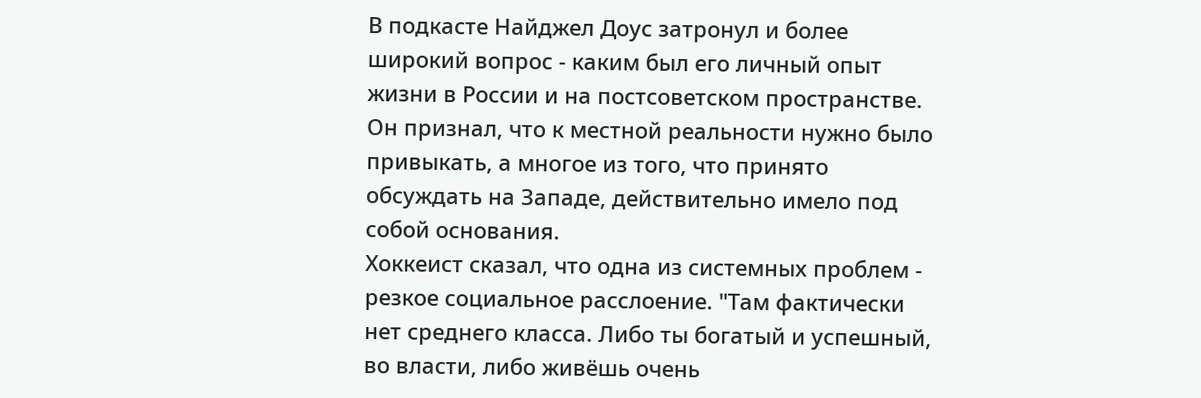В подкасте Найджел Доус затронул и более широкий вопрос - каким был его личный опыт жизни в России и на постсоветском пространстве. Он признал, что к местной реальности нужно было привыкать, а многое из того, что принято обсуждать на Западе, действительно имело под собой основания.
Хоккеист сказал, что одна из системных проблем - резкое социальное расслоение. "Там фактически нет среднего класса. Либо ты богатый и успешный, во власти, либо живёшь очень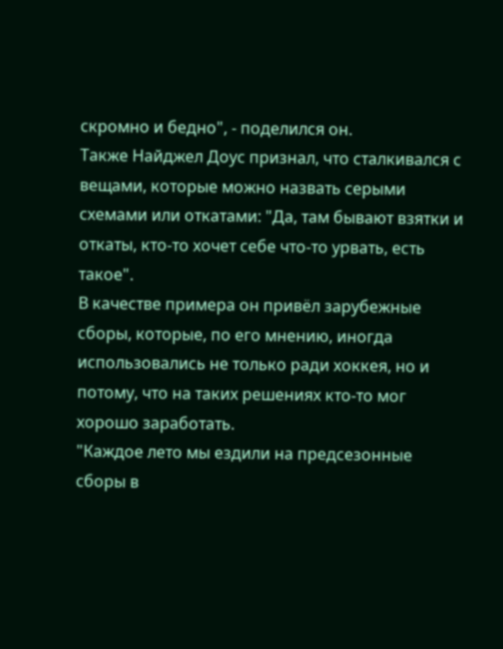скромно и бедно", - поделился он.
Также Найджел Доус признал, что сталкивался с вещами, которые можно назвать серыми схемами или откатами: "Да, там бывают взятки и откаты, кто-то хочет себе что-то урвать, есть такое".
В качестве примера он привёл зарубежные сборы, которые, по его мнению, иногда использовались не только ради хоккея, но и потому, что на таких решениях кто-то мог хорошо заработать.
"Каждое лето мы ездили на предсезонные сборы в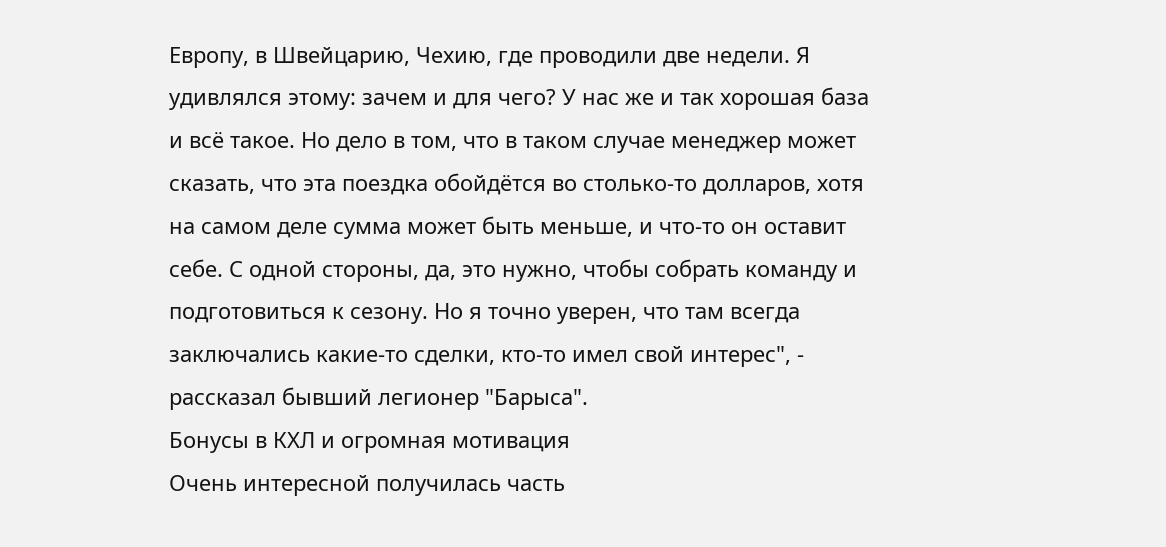Европу, в Швейцарию, Чехию, где проводили две недели. Я удивлялся этому: зачем и для чего? У нас же и так хорошая база и всё такое. Но дело в том, что в таком случае менеджер может сказать, что эта поездка обойдётся во столько-то долларов, хотя на самом деле сумма может быть меньше, и что-то он оставит себе. С одной стороны, да, это нужно, чтобы собрать команду и подготовиться к сезону. Но я точно уверен, что там всегда заключались какие-то сделки, кто-то имел свой интерес", - рассказал бывший легионер "Барыса".
Бонусы в КХЛ и огромная мотивация
Очень интересной получилась часть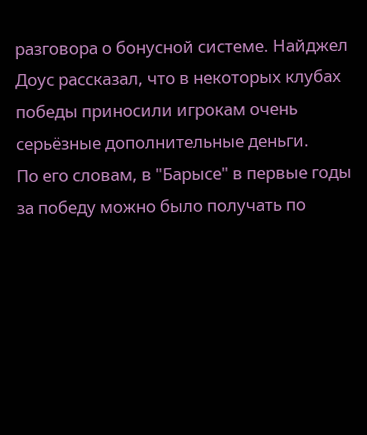разговора о бонусной системе. Найджел Доус рассказал, что в некоторых клубах победы приносили игрокам очень серьёзные дополнительные деньги.
По его словам, в "Барысе" в первые годы за победу можно было получать по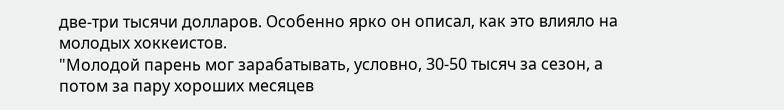две-три тысячи долларов. Особенно ярко он описал, как это влияло на молодых хоккеистов.
"Молодой парень мог зарабатывать, условно, 30-50 тысяч за сезон, а потом за пару хороших месяцев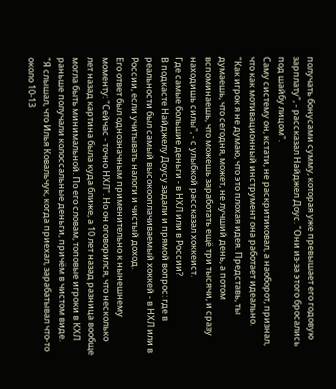получать бонусами сумму, которая уже превышает его годовую зарплату", - рассказал Найджел Доус. "Они из-за этого бросались под шайбу лицом".
Саму систему он, кстати, не раскритиковал, а наоборот, признал, что как мотивационный инструмент она работает идеально.
"Как игрок я не думаю, что это плохая идея. Представь, ты думаешь, что сегодня, может, не лучший день, а потом вспоминаешь, что можешь заработать ещё три тысячи, и сразу находишь силы", - с улыбкой рассказал хоккеист.
Где самые большие деньги - в НХЛ или в России?
В подкасте Найджелу Доусу задали и прямой вопрос: где в реальности был самый высокооплачиваемый хоккей - в НХЛ или в России, если учитывать налоги и чистый доход.
Его ответ был однозначным применительно к нынешнему моменту: "Сейчас - точно НХЛ". Но он оговорился, что несколько лет назад картина была куда ближе, а 10 лет назад разница вообще могла быть минимальной. По его словам, топовые игроки в КХЛ раньше получали колоссальные деньги, причём в чистом виде.
"Я слышал, что Илья Ковальчук, когда приехал, зарабатывал что-то около 10-13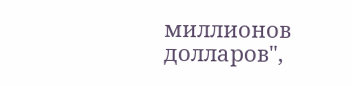миллионов долларов",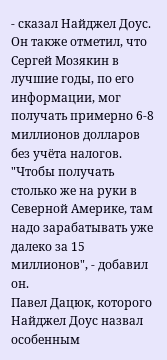- сказал Найджел Доус. Он также отметил, что Сергей Мозякин в лучшие годы, по его информации, мог получать примерно 6-8 миллионов долларов без учёта налогов. "Чтобы получать столько же на руки в Северной Америке, там надо зарабатывать уже далеко за 15 миллионов", - добавил он.
Павел Дацюк, которого Найджел Доус назвал особенным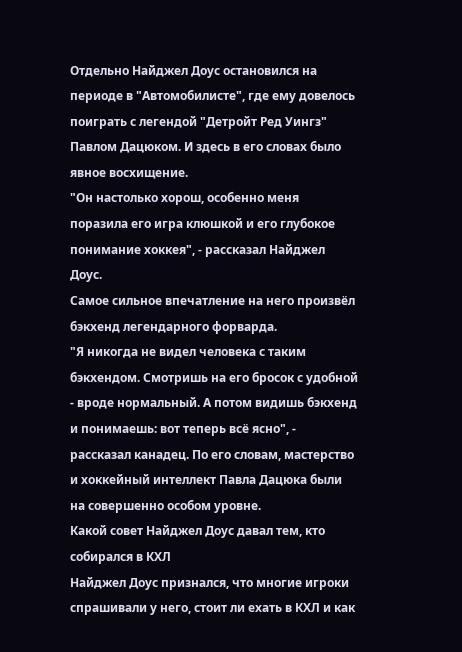Отдельно Найджел Доус остановился на периоде в "Автомобилисте", где ему довелось поиграть с легендой "Детройт Ред Уингз" Павлом Дацюком. И здесь в его словах было явное восхищение.
"Он настолько хорош, особенно меня поразила его игра клюшкой и его глубокое понимание хоккея", - рассказал Найджел Доус.
Самое сильное впечатление на него произвёл бэкхенд легендарного форварда.
"Я никогда не видел человека с таким бэкхендом. Смотришь на его бросок с удобной - вроде нормальный. А потом видишь бэкхенд и понимаешь: вот теперь всё ясно", - рассказал канадец. По его словам, мастерство и хоккейный интеллект Павла Дацюка были на совершенно особом уровне.
Какой совет Найджел Доус давал тем, кто собирался в КХЛ
Найджел Доус признался, что многие игроки спрашивали у него, стоит ли ехать в КХЛ и как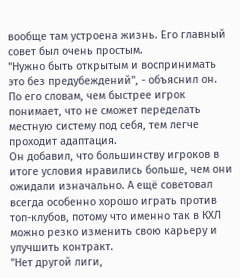вообще там устроена жизнь. Его главный совет был очень простым.
"Нужно быть открытым и воспринимать это без предубеждений", - объяснил он. По его словам, чем быстрее игрок понимает, что не сможет переделать местную систему под себя, тем легче проходит адаптация.
Он добавил, что большинству игроков в итоге условия нравились больше, чем они ожидали изначально. А ещё советовал всегда особенно хорошо играть против топ-клубов, потому что именно так в КХЛ можно резко изменить свою карьеру и улучшить контракт.
"Нет другой лиги,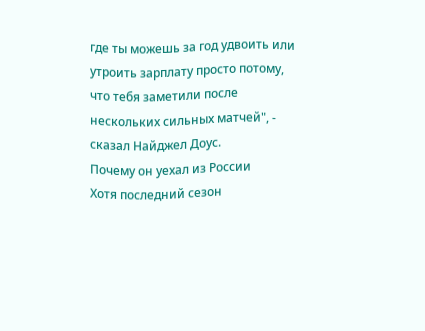где ты можешь за год удвоить или утроить зарплату просто потому, что тебя заметили после нескольких сильных матчей", - сказал Найджел Доус.
Почему он уехал из России
Хотя последний сезон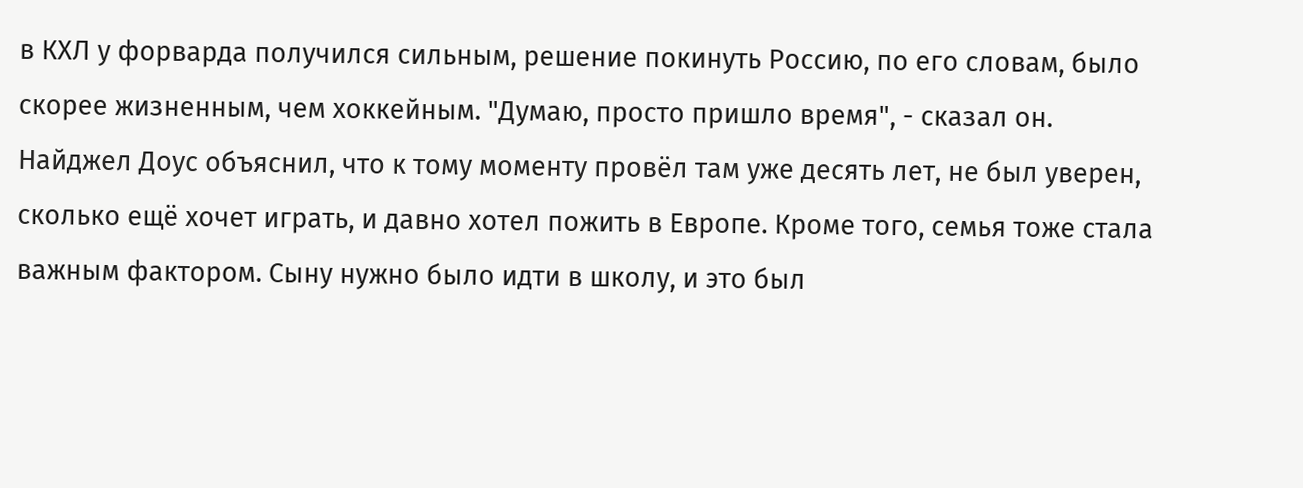в КХЛ у форварда получился сильным, решение покинуть Россию, по его словам, было скорее жизненным, чем хоккейным. "Думаю, просто пришло время", - сказал он.
Найджел Доус объяснил, что к тому моменту провёл там уже десять лет, не был уверен, сколько ещё хочет играть, и давно хотел пожить в Европе. Кроме того, семья тоже стала важным фактором. Сыну нужно было идти в школу, и это был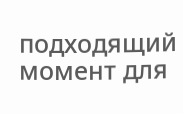подходящий момент для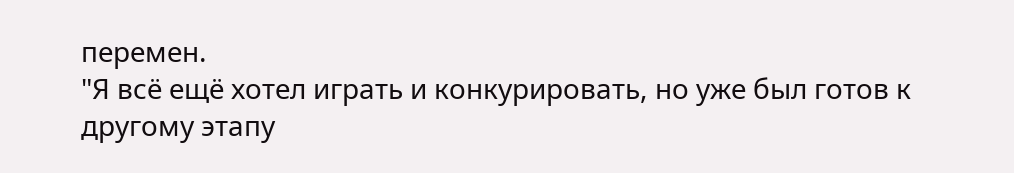перемен.
"Я всё ещё хотел играть и конкурировать, но уже был готов к другому этапу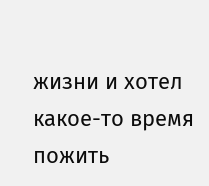жизни и хотел какое-то время пожить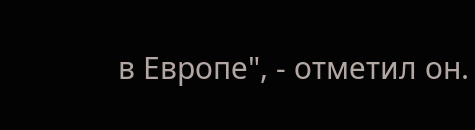в Европе", - отметил он.